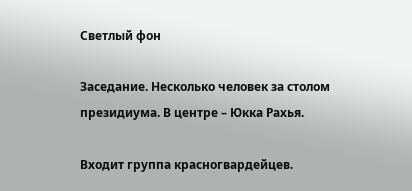Светлый фон

Заседание. Несколько человек за столом президиума. В центре – Юкка Рахья.

Входит группа красногвардейцев.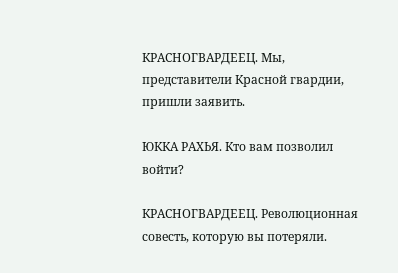КРАСНОГВАРДЕЕЦ. Мы, представители Красной гвардии, пришли заявить.

ЮККА РАХЬЯ. Кто вам позволил войти?

КРАСНОГВАРДЕЕЦ. Революционная совесть, которую вы потеряли.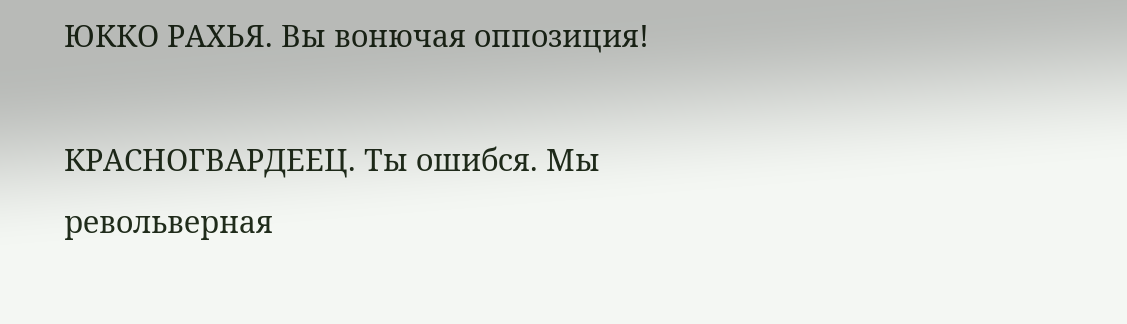ЮККО РАХЬЯ. Вы вонючая оппозиция!

КРАСНОГВАРДЕЕЦ. Ты ошибся. Мы револьверная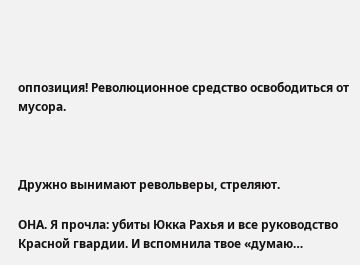оппозиция! Революционное средство освободиться от мусора.



Дружно вынимают револьверы, стреляют.

ОНА. Я прочла: убиты Юкка Рахья и все руководство Красной гвардии. И вспомнила твое «думаю…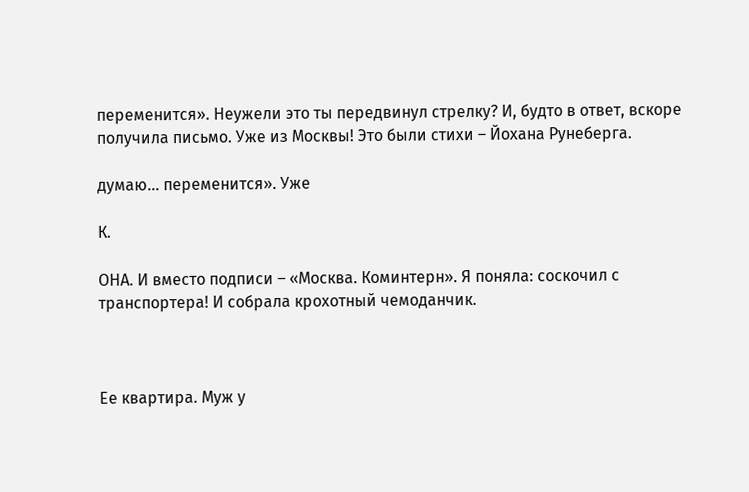переменится». Неужели это ты передвинул стрелку? И, будто в ответ, вскоре получила письмо. Уже из Москвы! Это были стихи – Йохана Рунеберга.

думаю… переменится». Уже

К.

ОНА. И вместо подписи – «Москва. Коминтерн». Я поняла: соскочил с транспортера! И собрала крохотный чемоданчик.



Ее квартира. Муж у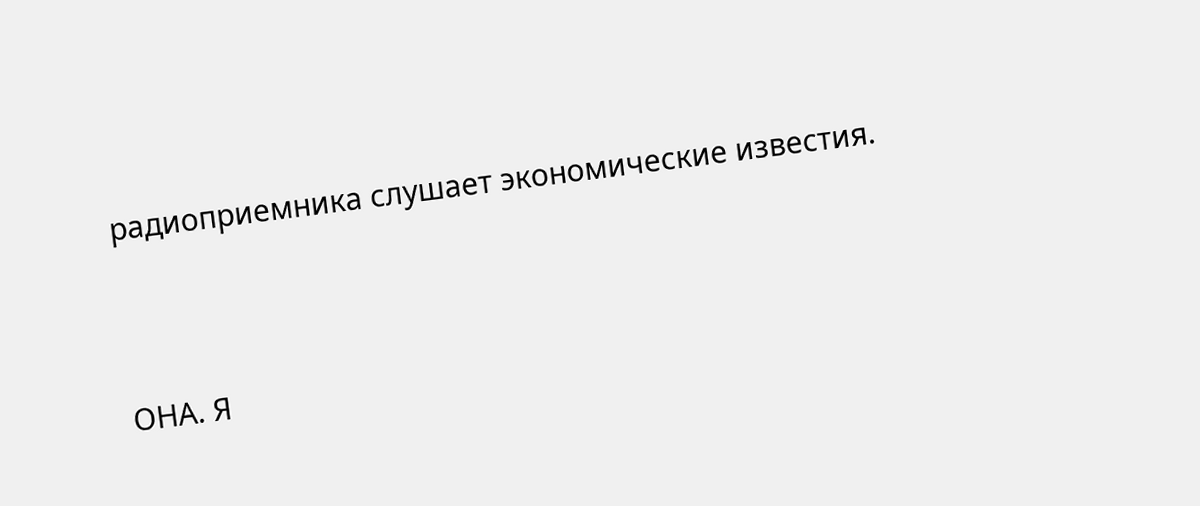радиоприемника слушает экономические известия.



ОНА. Я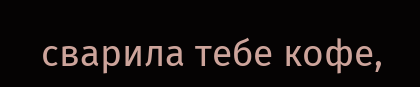сварила тебе кофе,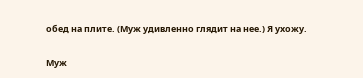обед на плите. (Муж удивленно глядит на нее.) Я ухожу.

Муж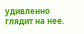удивленно глядит на нее.